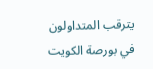يترقب المتداولون في بورصة الكويت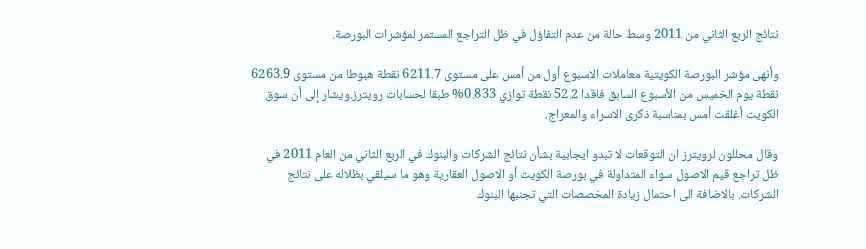نتائج الربع الثاني من 2011 وسط حالة من عدم التفاؤل في ظل التراجع المستمر لمؤشرات البورصة.

وأنهى مؤشر البورصة الكويتية معاملات الاسبوع أول من أمس على مستوى 6211.7 نقطة هبوطا من مستوى 6263.9 نقطة يوم الخميس من الأسبوع السابق فاقدا 52.2 نقطة توازي 0.833% طبقا لحسابات رويترز.ويشار إلى أن سوق الكويت أغلقت أمس بمناسبة ذكرى الاسراء والمعراج.

وقال محللون لرويترز ان التوقعات لا تبدو ايجابية بشأن نتائج الشركات والبنوك في الربع الثاني من العام 2011 في ظل تراجع قيم الاصول سواء المتداولة في بورصة الكويت أو الاصول العقارية وهو ما سيلقي بظلاله على نتائج الشركات. بالاضافة الى احتمال زيادة المخصصات التي تجنبها البنوك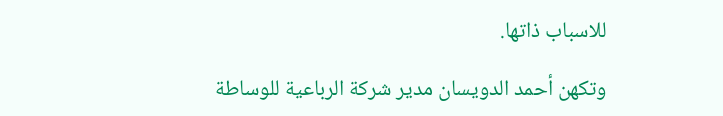للاسباب ذاتها.

وتكهن أحمد الدويسان مدير شركة الرباعية للوساطة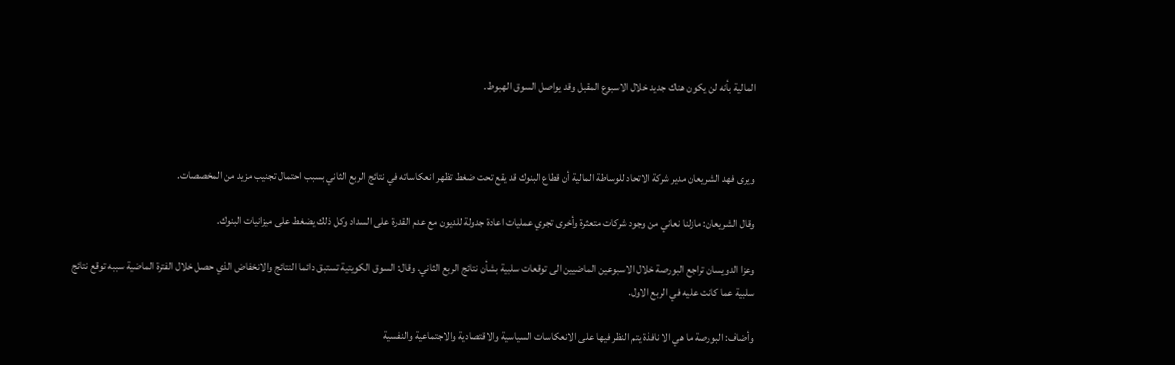المالية بأنه لن يكون هناك جديد خلال الاسبوع المقبل وقد يواصل السوق الهبوط.



ويرى فهد الشريعان مدير شركة الاتحاد للوساطة المالية أن قطاع البنوك قد يقع تحت ضغط تظهر انعكاساته في نتائج الربع الثاني بسبب احتمال تجنيب مزيد من المخصصات.

وقال الشريعان: مازلنا نعاني من وجود شركات متعثرة وأخرى تجري عمليات اعادة جدولة للديون مع عدم القدرة على السداد وكل ذلك يضغط على ميزانيات البنوك.

وعزا الدويسان تراجع البورصة خلال الاسبوعين الماضيين الى توقعات سلبية بشأن نتائج الربع الثاني. وقال: السوق الكويتية تستبق دائما النتائج والانخفاض الذي حصل خلال الفترة الماضية سببه توقع نتائج سلبية عما كانت عليه في الربع الاول.

وأضاف: البورصة ما هي الا نافذة يتم النظر فيها على الانعكاسات السياسية والاقتصادية والاجتماعية والنفسية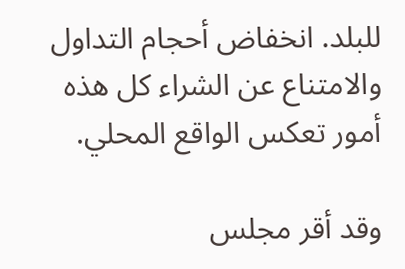للبلد. انخفاض أحجام التداول والامتناع عن الشراء كل هذه أمور تعكس الواقع المحلي.

وقد أقر مجلس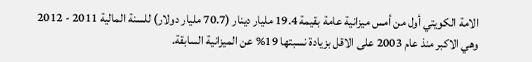الامة الكويتي أول من أمس ميزانية عامة بقيمة 19.4 مليار دينار (70.7 مليار دولار) للسنة المالية 2011 - 2012 وهي الاكبر منذ عام 2003 على الاقل بزيادة نسبتها 19% عن الميزانية السابقة.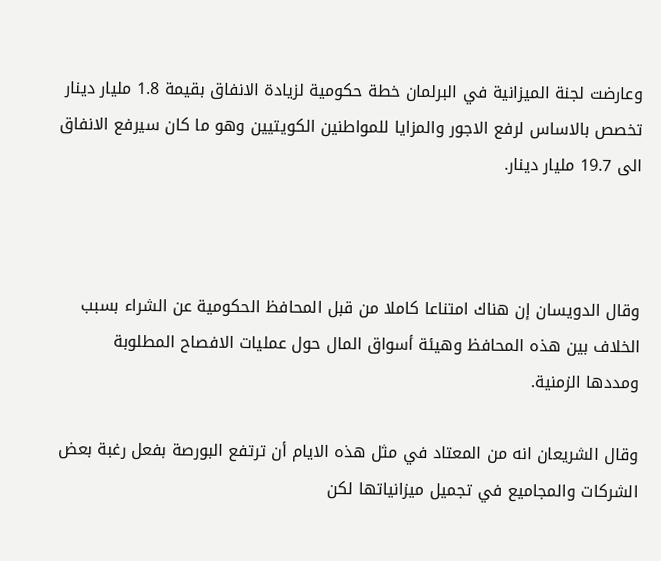وعارضت لجنة الميزانية في البرلمان خطة حكومية لزيادة الانفاق بقيمة 1.8 مليار دينار تخصص بالاساس لرفع الاجور والمزايا للمواطنين الكويتيين وهو ما كان سيرفع الانفاق الى 19.7 مليار دينار.



وقال الدويسان إن هناك امتناعا كاملا من قبل المحافظ الحكومية عن الشراء بسبب الخلاف بين هذه المحافظ وهيئة أسواق المال حول عمليات الافصاح المطلوبة ومددها الزمنية.

وقال الشريعان انه من المعتاد في مثل هذه الايام أن ترتفع البورصة بفعل رغبة بعض الشركات والمجاميع في تجميل ميزانياتها لكن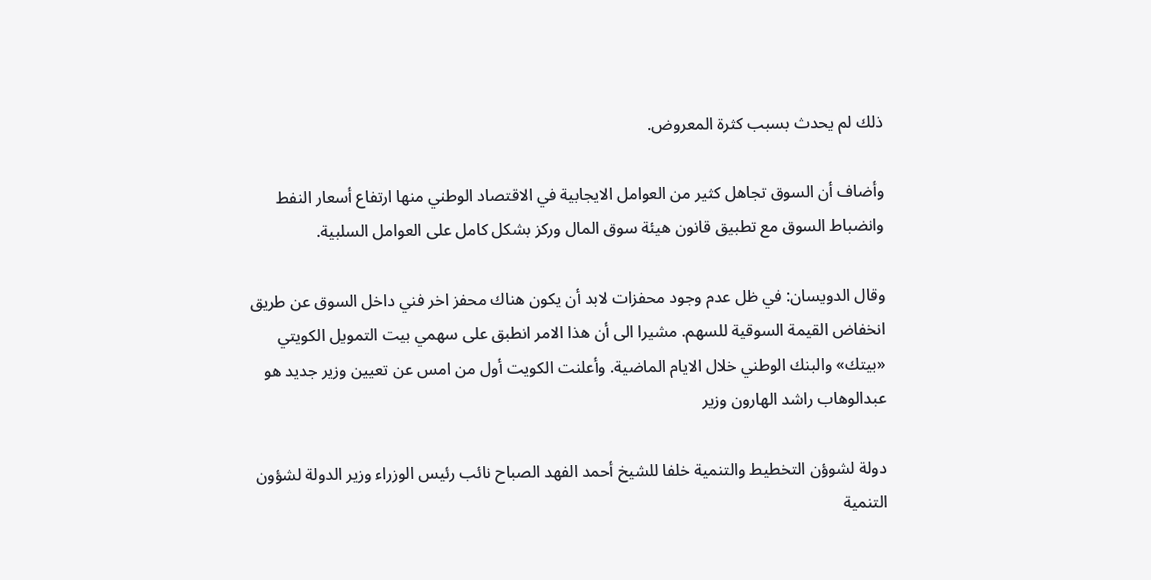ذلك لم يحدث بسبب كثرة المعروض.

وأضاف أن السوق تجاهل كثير من العوامل الايجابية في الاقتصاد الوطني منها ارتفاع أسعار النفط وانضباط السوق مع تطبيق قانون هيئة سوق المال وركز بشكل كامل على العوامل السلبية.

وقال الدويسان: في ظل عدم وجود محفزات لابد أن يكون هناك محفز اخر فني داخل السوق عن طريق انخفاض القيمة السوقية للسهم. مشيرا الى أن هذا الامر انطبق على سهمي بيت التمويل الكويتي «بيتك» والبنك الوطني خلال الايام الماضية. وأعلنت الكويت أول من امس عن تعيين وزير جديد هو عبدالوهاب راشد الهارون وزير

دولة لشوؤن التخطيط والتنمية خلفا للشيخ أحمد الفهد الصباح نائب رئيس الوزراء وزير الدولة لشؤون التنمية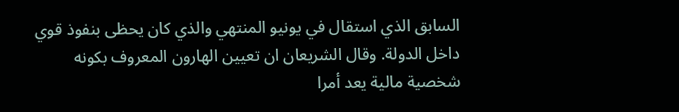السابق الذي استقال في يونيو المنتهي والذي كان يحظى بنفوذ قوي داخل الدولة. وقال الشريعان ان تعيين الهارون المعروف بكونه شخصية مالية يعد أمرا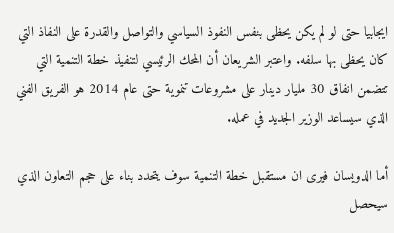ايجابيا حتى لو لم يكن يحظى بنفس النفوذ السياسي والتواصل والقدرة على النفاذ التي كان يحظى بها سلفه. واعتبر الشريعان أن المحك الرئيسي لتنفيذ خطة التنمية التي تتضمن انفاق 30 مليار دينار على مشروعات تنموية حتى عام 2014 هو الفريق الفني الذي سيساعد الوزير الجديد في عمله.

أما الدويسان فيرى ان مستقبل خطة التنمية سوف يتحدد بناء على حجم التعاون الذي سيحصل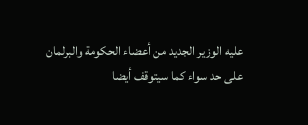عليه الوزير الجديد من أعضاء الحكومة والبرلمان على حد سواء كما سيتوقف أيضا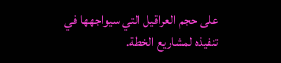على حجم العراقيل التي سيواجهها في تنفيذه لمشاريع الخطة.